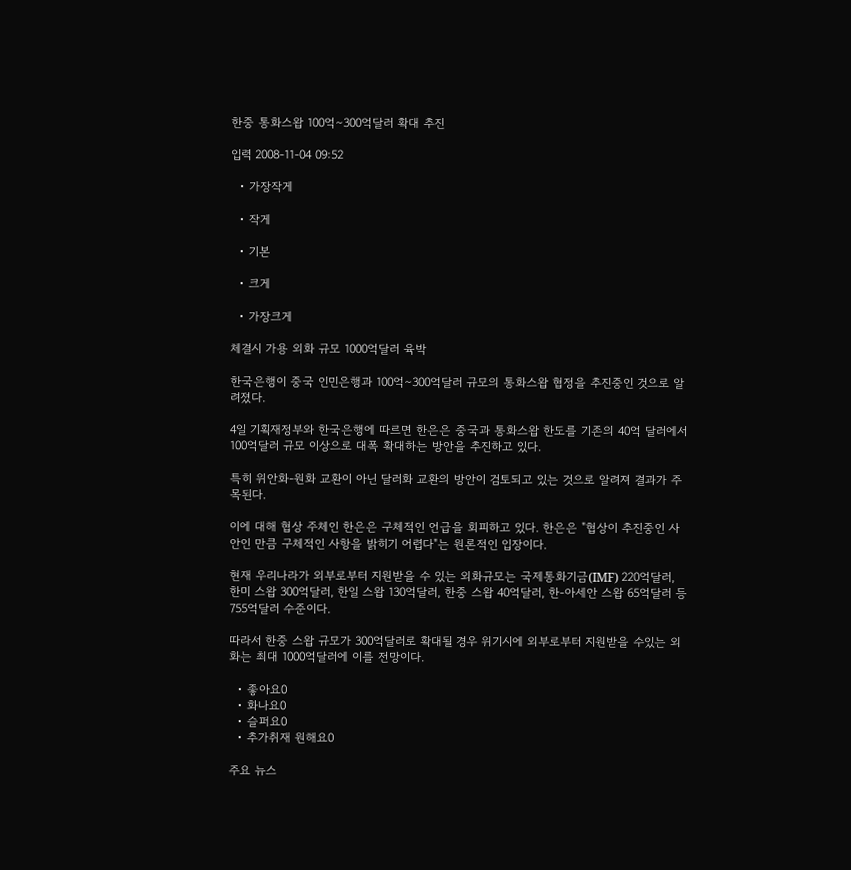한중 통화스왑 100억∼300억달러 확대 추진

입력 2008-11-04 09:52

  • 가장작게

  • 작게

  • 기본

  • 크게

  • 가장크게

체결시 가용 외화 규모 1000억달러 육박

한국은행이 중국 인민은행과 100억∼300억달러 규모의 통화스왑 협정을 추진중인 것으로 알려졌다.

4일 기획재정부와 한국은행에 따르면 한은은 중국과 통화스왑 한도를 기존의 40억 달러에서 100억달러 규모 이상으로 대폭 확대하는 방안을 추진하고 있다.

특히 위안화-원화 교환이 아닌 달러화 교환의 방안이 검토되고 있는 것으로 알려져 결과가 주목된다.

이에 대해 협상 주체인 한은은 구체적인 언급을 회피하고 있다. 한은은 "협상이 추진중인 사안인 만큼 구체적인 사항을 밝히기 어렵다"는 원론적인 입장이다.

현재 우리나라가 외부로부터 지원받을 수 있는 외화규모는 국제통화기금(IMF) 220억달러, 한미 스왑 300억달러, 한일 스왑 130억달러, 한중 스왑 40억달러, 한-아세안 스왑 65억달러 등 755억달러 수준이다.

따라서 한중 스왑 규모가 300억달러로 확대될 경우 위기시에 외부로부터 지원받을 수있는 외화는 최대 1000억달러에 이를 전망이다.

  • 좋아요0
  • 화나요0
  • 슬퍼요0
  • 추가취재 원해요0

주요 뉴스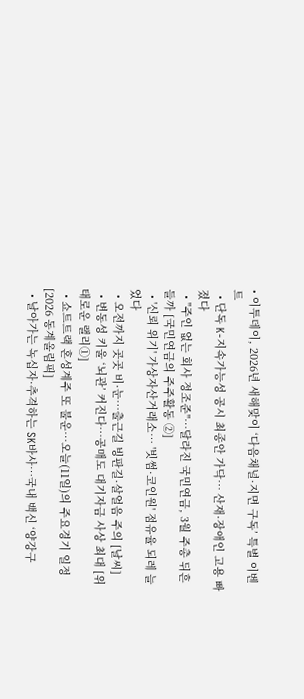• 이투데이, 2026년 새해맞이 ‘다음채널·지면 구독’ 특별 이벤트
  • 단독 K-지속가능성 공시 최종안 가닥… 산재·장애인 고용 빠졌다
  • "주인 없는 회사 정조준"…달라진 국민연금, 3월 주총 뒤흔들까 [국민연금의 주주활동 ②]
  • '신뢰 위기' 가상자산거래소… '빗썸·코인원' 점유율 되레 늘었다
  • 오전까지 곳곳 비·눈…출근길 빙판길·살얼음 주의 [날씨]
  • 변동성 키울 ‘뇌관’ 커진다…공매도 대기자금 사상 최대 [위태로운 랠리①]
  • 쇼트트랙 혼성계주 또 불운…오늘(11일)의 주요경기 일정 [2026 동계올림픽]
  • 날아가는 녹십자·추격하는 SK바사…국내 백신 ‘양강구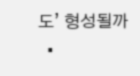도’ 형성될까
  •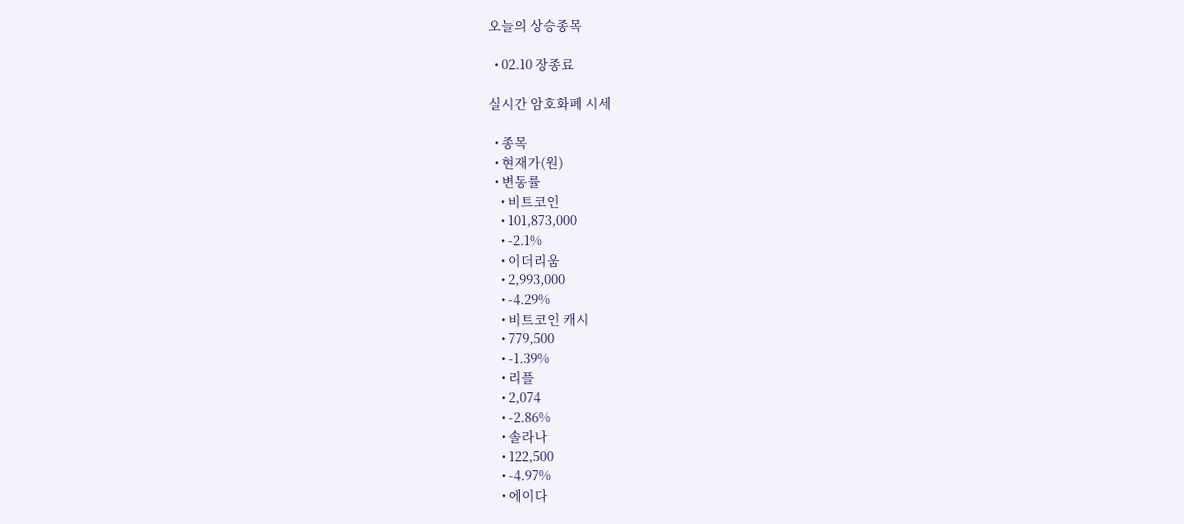오늘의 상승종목

  • 02.10 장종료

실시간 암호화폐 시세

  • 종목
  • 현재가(원)
  • 변동률
    • 비트코인
    • 101,873,000
    • -2.1%
    • 이더리움
    • 2,993,000
    • -4.29%
    • 비트코인 캐시
    • 779,500
    • -1.39%
    • 리플
    • 2,074
    • -2.86%
    • 솔라나
    • 122,500
    • -4.97%
    • 에이다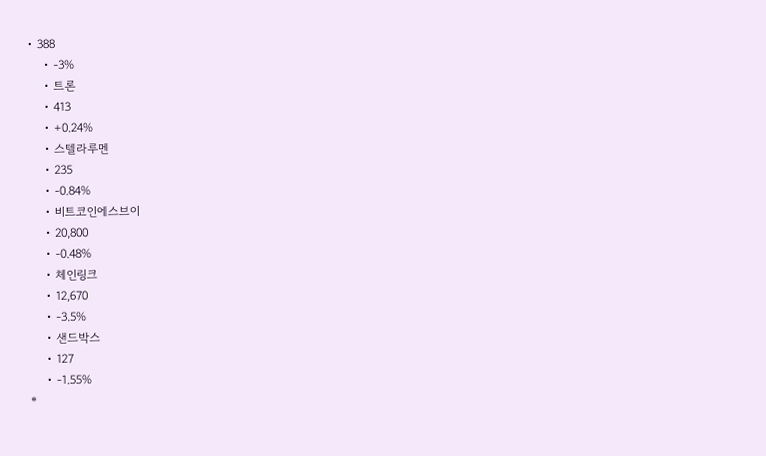• 388
    • -3%
    • 트론
    • 413
    • +0.24%
    • 스텔라루멘
    • 235
    • -0.84%
    • 비트코인에스브이
    • 20,800
    • -0.48%
    • 체인링크
    • 12,670
    • -3.5%
    • 샌드박스
    • 127
    • -1.55%
*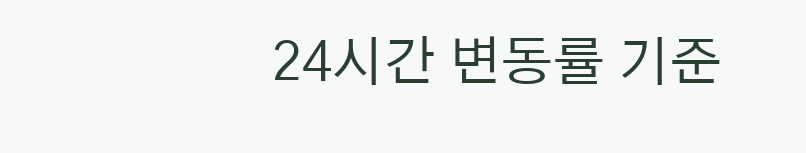24시간 변동률 기준